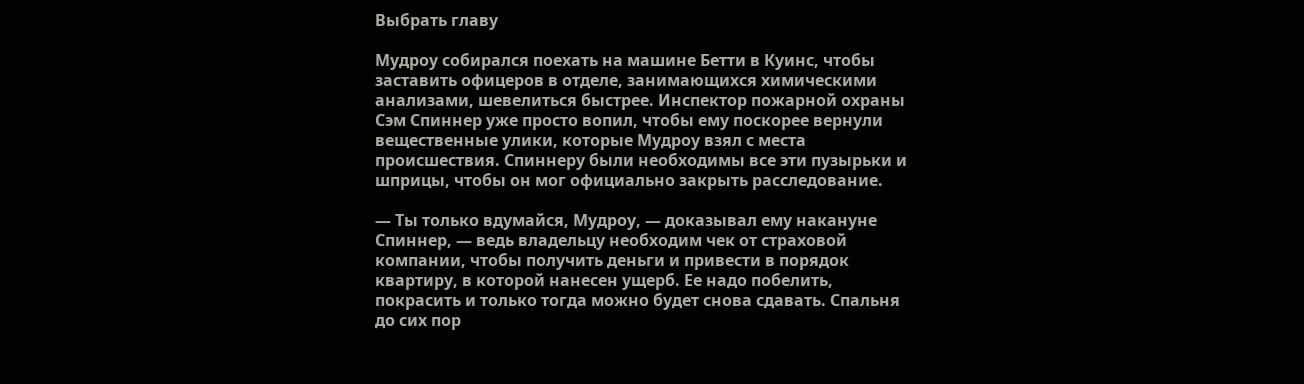Выбрать главу

Мудроу собирался поехать на машине Бетти в Куинс, чтобы заставить офицеров в отделе, занимающихся химическими анализами, шевелиться быстрее. Инспектор пожарной охраны Сэм Спиннер уже просто вопил, чтобы ему поскорее вернули вещественные улики, которые Мудроу взял с места происшествия. Спиннеру были необходимы все эти пузырьки и шприцы, чтобы он мог официально закрыть расследование.

— Ты только вдумайся, Мудроу, — доказывал ему накануне Спиннер, — ведь владельцу необходим чек от страховой компании, чтобы получить деньги и привести в порядок квартиру, в которой нанесен ущерб. Ее надо побелить, покрасить и только тогда можно будет снова сдавать. Спальня до сих пор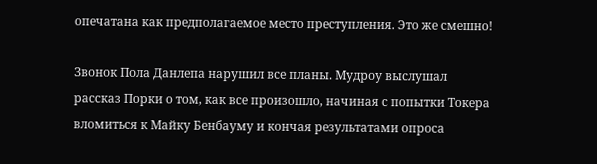опечатана как предполагаемое место преступления. Это же смешно!

Звонок Пола Данлепа нарушил все планы. Мудроу выслушал рассказ Порки о том, как все произошло, начиная с попытки Токера вломиться к Майку Бенбауму и кончая результатами опроса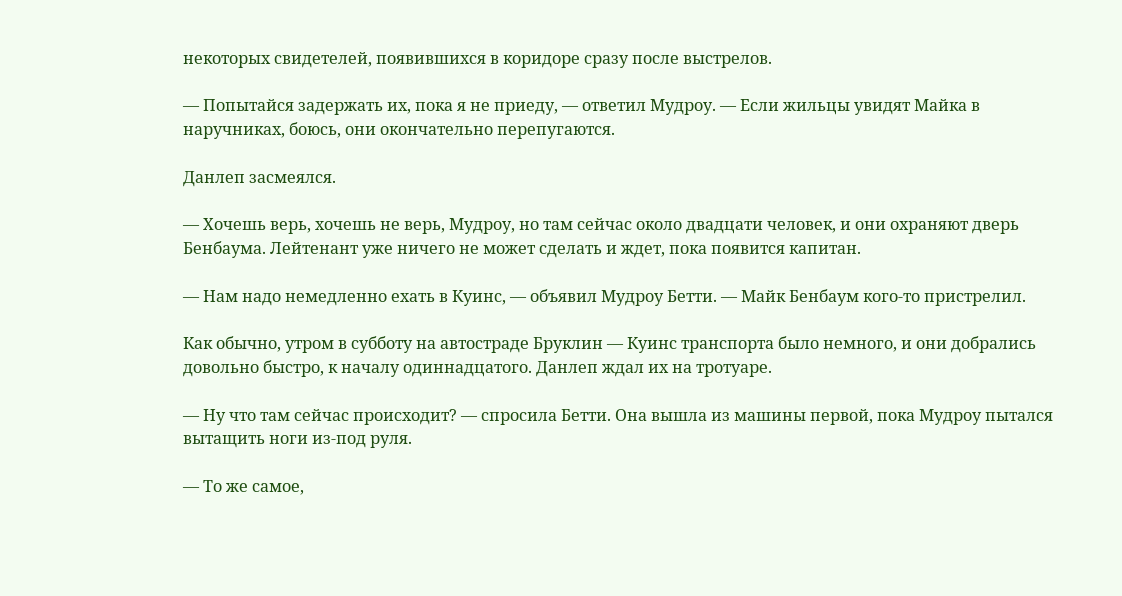некоторых свидетелей, появившихся в коридоре сразу после выстрелов.

— Попытайся задержать их, пока я не приеду, — ответил Мудроу. — Если жильцы увидят Майка в наручниках, боюсь, они окончательно перепугаются.

Данлеп засмеялся.

— Хочешь верь, хочешь не верь, Мудроу, но там сейчас около двадцати человек, и они охраняют дверь Бенбаума. Лейтенант уже ничего не может сделать и ждет, пока появится капитан.

— Нам надо немедленно ехать в Куинс, — объявил Мудроу Бетти. — Майк Бенбаум кого-то пристрелил.

Как обычно, утром в субботу на автостраде Бруклин — Куинс транспорта было немного, и они добрались довольно быстро, к началу одиннадцатого. Данлеп ждал их на тротуаре.

— Ну что там сейчас происходит? — спросила Бетти. Она вышла из машины первой, пока Мудроу пытался вытащить ноги из-под руля.

— То же самое,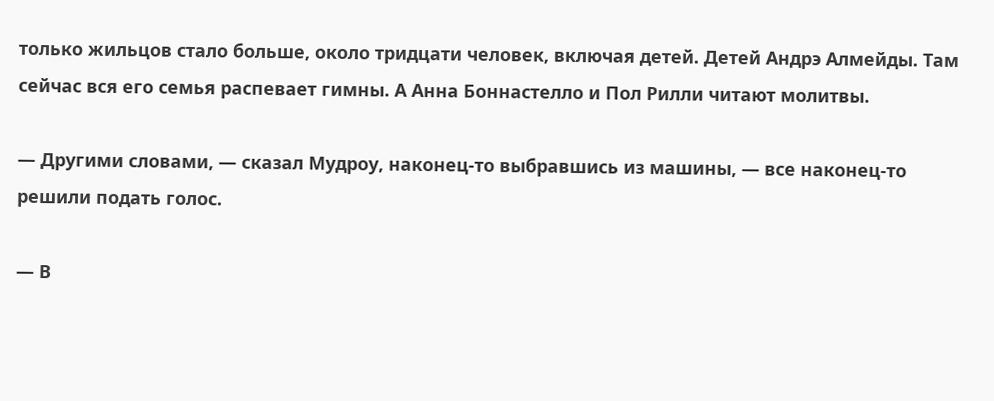только жильцов стало больше, около тридцати человек, включая детей. Детей Андрэ Алмейды. Там сейчас вся его семья распевает гимны. А Анна Боннастелло и Пол Рилли читают молитвы.

— Другими словами, — сказал Мудроу, наконец-то выбравшись из машины, — все наконец-то решили подать голос.

— В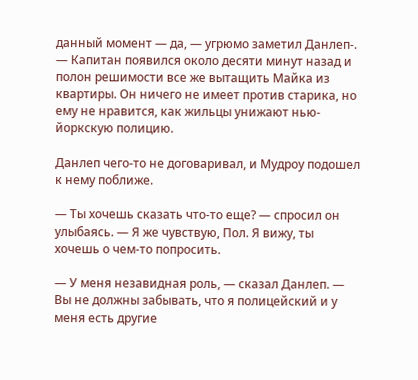данный момент — да, — угрюмо заметил Данлеп-. — Капитан появился около десяти минут назад и полон решимости все же вытащить Майка из квартиры. Он ничего не имеет против старика, но ему не нравится, как жильцы унижают нью-йоркскую полицию.

Данлеп чего-то не договаривал, и Мудроу подошел к нему поближе.

— Ты хочешь сказать что-то еще? — спросил он улыбаясь. — Я же чувствую, Пол. Я вижу, ты хочешь о чем-то попросить.

— У меня незавидная роль, — сказал Данлеп. — Вы не должны забывать, что я полицейский и у меня есть другие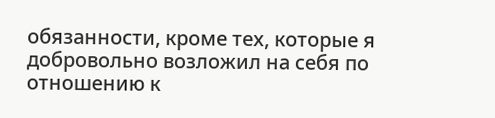обязанности, кроме тех, которые я добровольно возложил на себя по отношению к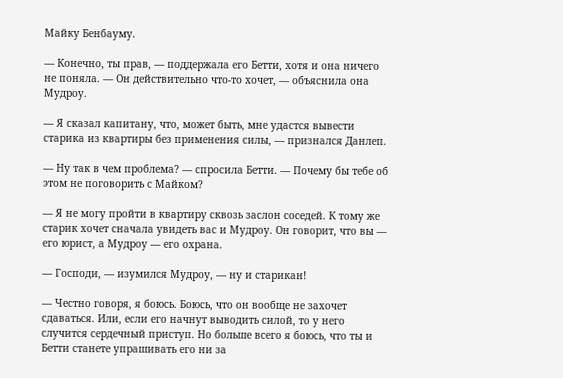Майку Бенбауму.

— Конечно, ты прав, — поддержала его Бетти, хотя и она ничего не поняла. — Он действительно что-то хочет, — объяснила она Мудроу.

— Я сказал капитану, что, может быть, мне удастся вывести старика из квартиры без применения силы, — признался Данлеп.

— Ну так в чем проблема? — спросила Бетти. — Почему бы тебе об этом не поговорить с Майком?

— Я не могу пройти в квартиру сквозь заслон соседей. К тому же старик хочет сначала увидеть вас и Мудроу. Он говорит, что вы — его юрист, а Мудроу — его охрана.

— Господи, — изумился Мудроу, — ну и старикан!

— Честно говоря, я боюсь. Боюсь, что он вообще не захочет сдаваться. Или, если его начнут выводить силой, то у него случится сердечный приступ. Но больше всего я боюсь, что ты и Бетти станете упрашивать его ни за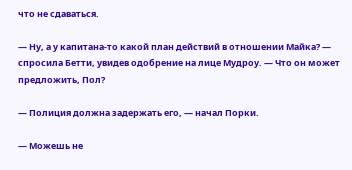что не сдаваться.

— Ну, а у капитана-то какой план действий в отношении Майка? — спросила Бетти, увидев одобрение на лице Мудроу. — Что он может предложить, Пол?

— Полиция должна задержать его, — начал Порки.

— Можешь не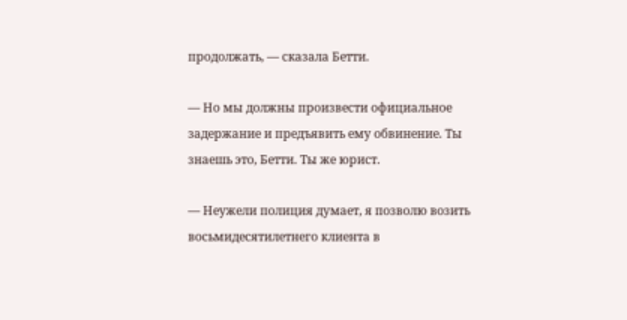продолжать, — сказала Бетти.

— Но мы должны произвести официальное задержание и предъявить ему обвинение. Ты знаешь это, Бетти. Ты же юрист.

— Неужели полиция думает, я позволю возить восьмидесятилетнего клиента в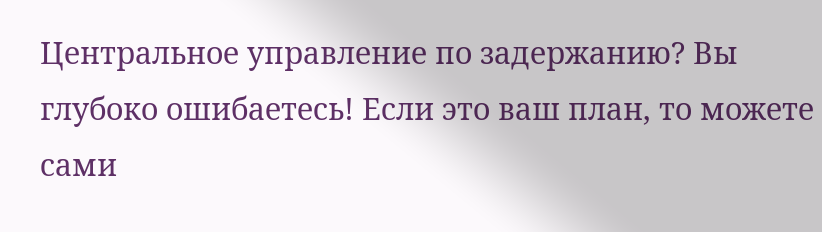Центральное управление по задержанию? Вы глубоко ошибаетесь! Если это ваш план, то можете сами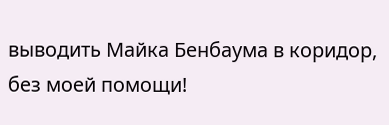выводить Майка Бенбаума в коридор, без моей помощи!